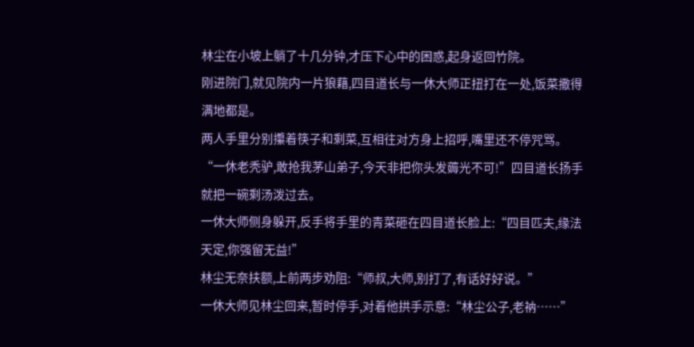林尘在小坡上躺了十几分钟,才压下心中的困惑,起身返回竹院。
刚进院门,就见院内一片狼藉,四目道长与一休大师正扭打在一处,饭菜撒得满地都是。
两人手里分别攥着筷子和剩菜,互相往对方身上招呼,嘴里还不停咒骂。
“一休老秃驴,敢抢我茅山弟子,今天非把你头发薅光不可!”四目道长扬手就把一碗剩汤泼过去。
一休大师侧身躲开,反手将手里的青菜砸在四目道长脸上:“四目匹夫,缘法天定,你强留无益!”
林尘无奈扶额,上前两步劝阻:“师叔,大师,别打了,有话好好说。”
一休大师见林尘回来,暂时停手,对着他拱手示意:“林尘公子,老衲……”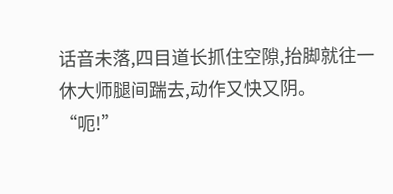话音未落,四目道长抓住空隙,抬脚就往一休大师腿间踹去,动作又快又阴。
“呃!”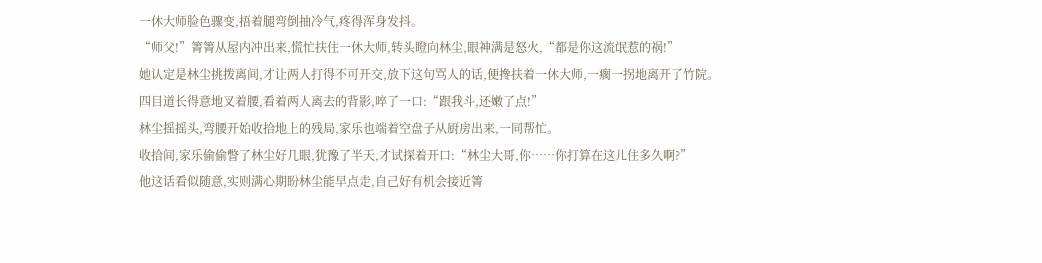一休大师脸色骤变,捂着腿弯倒抽冷气,疼得浑身发抖。
“师父!”箐箐从屋内冲出来,慌忙扶住一休大师,转头瞪向林尘,眼神满是怒火,“都是你这流氓惹的祸!”
她认定是林尘挑拨离间,才让两人打得不可开交,放下这句骂人的话,便搀扶着一休大师,一瘸一拐地离开了竹院。
四目道长得意地叉着腰,看着两人离去的背影,啐了一口:“跟我斗,还嫩了点!”
林尘摇摇头,弯腰开始收拾地上的残局,家乐也端着空盘子从厨房出来,一同帮忙。
收拾间,家乐偷偷瞥了林尘好几眼,犹豫了半天,才试探着开口:“林尘大哥,你……你打算在这儿住多久啊?”
他这话看似随意,实则满心期盼林尘能早点走,自己好有机会接近箐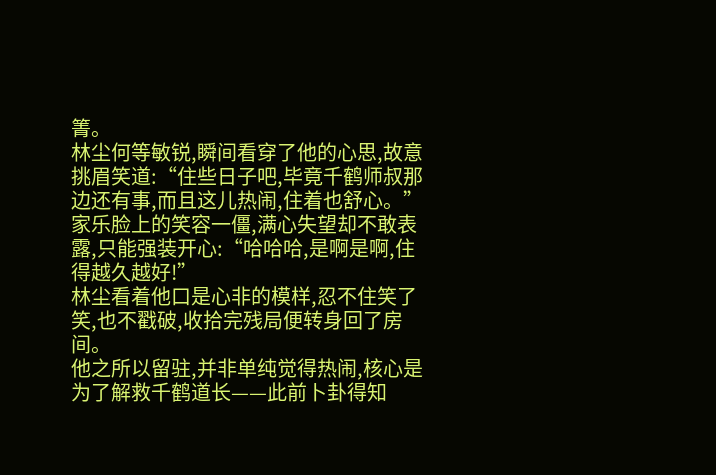箐。
林尘何等敏锐,瞬间看穿了他的心思,故意挑眉笑道:“住些日子吧,毕竟千鹤师叔那边还有事,而且这儿热闹,住着也舒心。”
家乐脸上的笑容一僵,满心失望却不敢表露,只能强装开心:“哈哈哈,是啊是啊,住得越久越好!”
林尘看着他口是心非的模样,忍不住笑了笑,也不戳破,收拾完残局便转身回了房间。
他之所以留驻,并非单纯觉得热闹,核心是为了解救千鹤道长——此前卜卦得知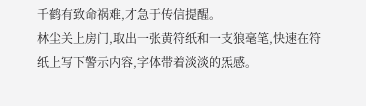千鹤有致命祸难,才急于传信提醒。
林尘关上房门,取出一张黄符纸和一支狼毫笔,快速在符纸上写下警示内容,字体带着淡淡的炁感。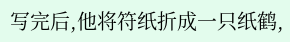写完后,他将符纸折成一只纸鹤,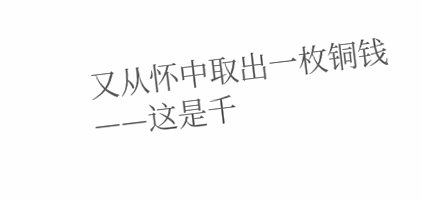又从怀中取出一枚铜钱——这是千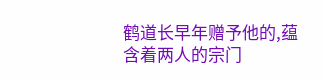鹤道长早年赠予他的,蕴含着两人的宗门